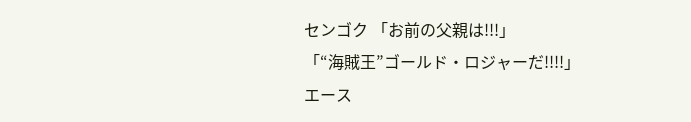センゴク 「お前の父親は!!!」
「“海賊王”ゴールド・ロジャーだ!!!!」
エース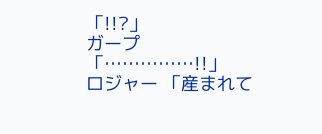「!!?」
ガープ 「……………!!」
ロジャー 「産まれて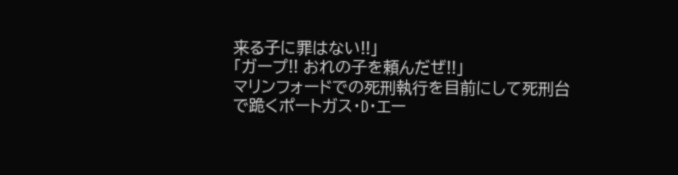来る子に罪はない!!」
「ガープ!! おれの子を頼んだぜ!!」
マリンフォードでの死刑執行を目前にして死刑台で跪くポートガス・D・エー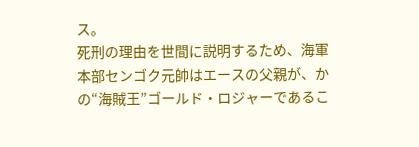ス。
死刑の理由を世間に説明するため、海軍本部センゴク元帥はエースの父親が、かの“海賊王”ゴールド・ロジャーであるこ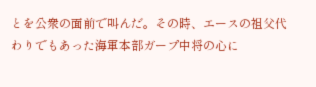とを公衆の面前で叫んだ。その時、エースの祖父代わりでもあった海軍本部ガープ中将の心に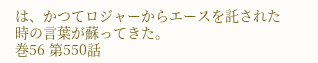は、かつてロジャーからエースを託された時の言葉が蘇ってきた。
巻56 第550話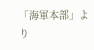「海軍本部」より